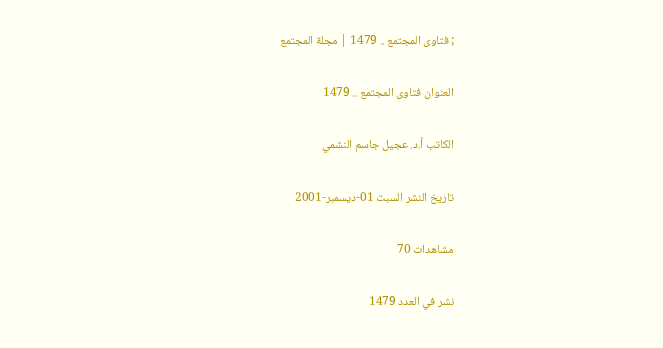; فتاوى المجتمع .. 1479 | مجلة المجتمع

العنوان فتاوى المجتمع .. 1479

الكاتب أ.د. عجيل جاسم النشمي

تاريخ النشر السبت 01-ديسمبر-2001

مشاهدات 70

نشر في العدد 1479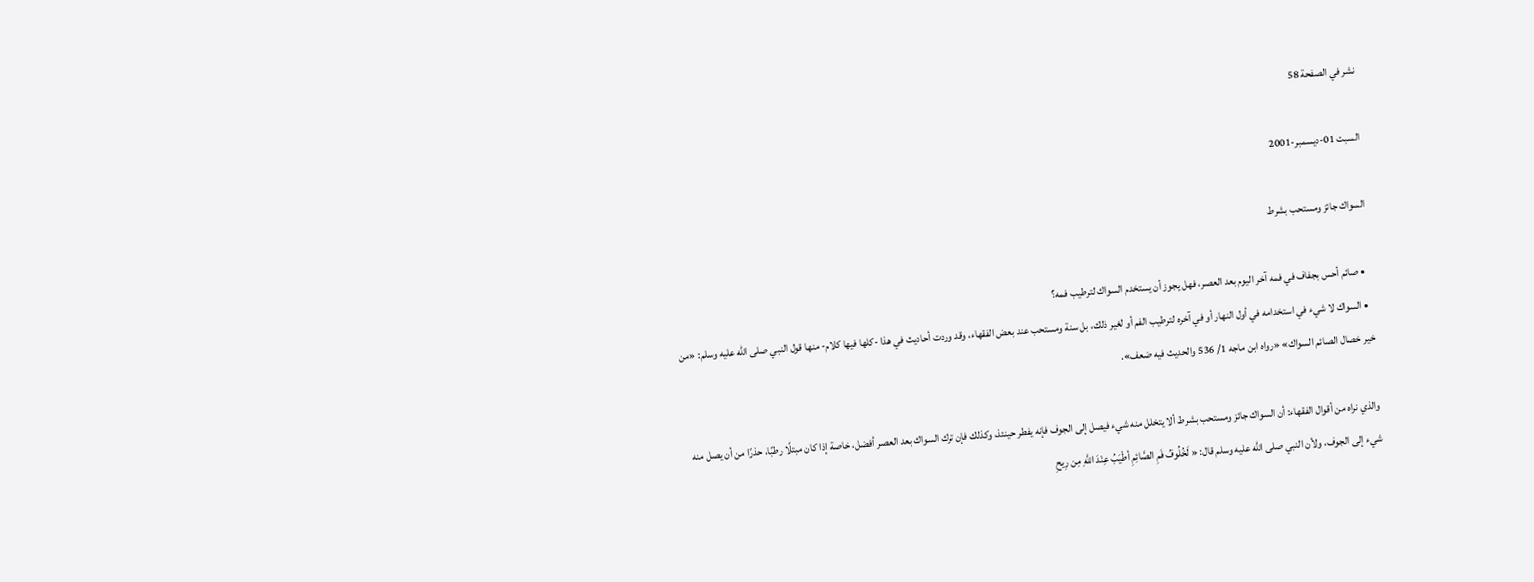نشر في الصفحة 58

السبت 01-ديسمبر-2001

السواك جائز ومستحب بشرط

  • صائم أحس بجفاف في فمه آخر اليوم بعد العصر، فهل يجوز أن يستخدم السواك لترطيب فمه؟
  • السواك لا شيء في استخدامه في أول النهار أو في آخره لترطيب الفم أو لغير ذلك، بل سنة ومستحب عند بعض الفقهاء، وقد وردت أحاديث في هذا -كلها فيها كلام- منها قول النبي صلى الله عليه وسلم: «من خير خصال الصائم السواك» «رواه ابن ماجه 1/ 536 والحديث فيه ضعف».

والذي نراه من أقوال الفقهاء: أن السواك جائز ومستحب بشرط ألا يتخلل منه شيء فيصل إلى الجوف فإنه يفطر حينئذ، وكذلك فإن ترك السواك بعد العصر أفضل، خاصة إذا كان مبتلًا رطبًا، حذرًا من أن يصل منه شيء إلى الجوف، ولأن النبي صلى الله عليه وسلم قال: « لَخُلُوفُ فَمِ الصَّائِمِ أطْيَبُ عِنْدَ اللَّهِ مِن رِيحِ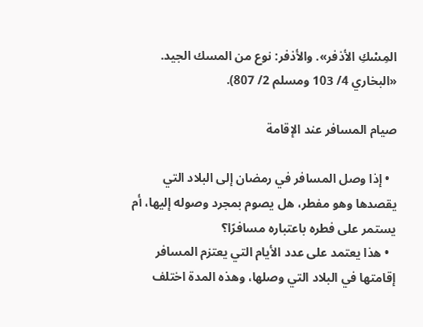المِسْكِ الأذفر». والأذفر: نوع من المسك الجيد. «البخاري 4/ 103 ومسلم 2/ 807).

صيام المسافر عند الإقامة

  • إذا وصل المسافر في رمضان إلى البلاد التي يقصدها وهو مفطر، هل يصوم بمجرد وصوله إليها، أم يستمر على فطره باعتباره مسافرًا؟
  • هذا يعتمد على عدد الأيام التي يعتزم المسافر إقامتها في البلاد التي وصلها، وهذه المدة اختلف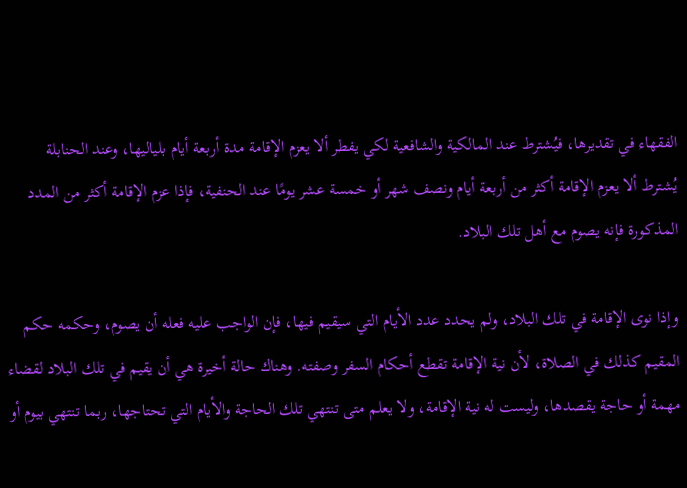الفقهاء في تقديرها، فيُشترط عند المالكية والشافعية لكي يفطر ألا يعزم الإقامة مدة أربعة أيام بلياليها، وعند الحنابلة يُشترط ألا يعزم الإقامة أكثر من أربعة أيام ونصف شهر أو خمسة عشر يومًا عند الحنفية، فإذا عزم الإقامة أكثر من المدد المذكورة فإنه يصوم مع أهل تلك البلاد.

وإذا نوى الإقامة في تلك البلاد، ولم يحدد عدد الأيام التي سيقيم فيها، فإن الواجب عليه فعله أن يصوم، وحكمه حكم المقيم كذلك في الصلاة، لأن نية الإقامة تقطع أحكام السفر وصفته. وهناك حالة أخيرة هي أن يقيم في تلك البلاد لقضاء مهمة أو حاجة يقصدها، وليست له نية الإقامة، ولا يعلم متى تنتهي تلك الحاجة والأيام التي تحتاجها، ربما تنتهي بيوم أو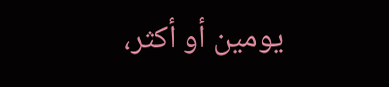يومين أو أكثر،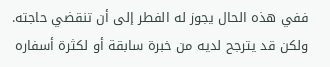ففي هذه الحال يجوز له الفطر إلى أن تنقضي حاجته. ولكن قد يترجح لديه من خبرة سابقة أو لكثرة أسفاره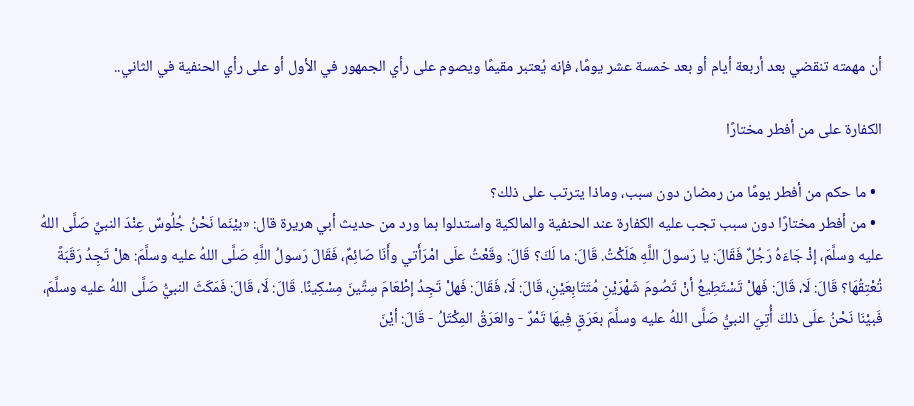أن مهمته تنقضي بعد أربعة أيام أو بعد خمسة عشر يومًا، فإنه يُعتبر مقيمًا ويصوم على رأي الجمهور في الأول أو على رأي الحنفية في الثاني..

الكفارة على من أفطر مختارًا

  • ما حكم من أفطر يومًا من رمضان دون سبب، وماذا يترتب على ذلك؟
  • من أفطر مختارًا دون سبب تجب عليه الكفارة عند الحنفية والمالكية واستدلوا بما ورد من حديث أبي هريرة قال: «بيْنَما نَحْنُ جُلُوسٌ عِنْدَ النبيِّ صَلَّى اللهُ عليه وسلَّمَ، إذْ جَاءَهُ رَجُلٌ فَقَالَ: يا رَسولَ اللَّهِ هَلَكْتُ. قَالَ: ما لَكَ؟ قَالَ: وقَعْتُ علَى امْرَأَتي وأَنَا صَائِمٌ، فَقَالَ رَسولُ اللَّهِ صَلَّى اللهُ عليه وسلَّمَ: هلْ تَجِدُ رَقَبَةً تُعْتِقُهَا؟ قَالَ: لَا، قَالَ: فَهلْ تَسْتَطِيعُ أنْ تَصُومَ شَهْرَيْنِ مُتَتَابِعَيْنِ، قَالَ: لَا، فَقَالَ: فَهلْ تَجِدُ إطْعَامَ سِتِّينَ مِسْكِينًا. قَالَ: لَا، قَالَ: فَمَكَثَ النبيُّ صَلَّى اللهُ عليه وسلَّمَ، فَبيْنَا نَحْنُ علَى ذلكَ أُتِيَ النبيُّ صَلَّى اللهُ عليه وسلَّمَ بعَرَقٍ فِيهَا تَمْرٌ - والعَرَقُ المِكْتَلُ - قَالَ: أيْنَ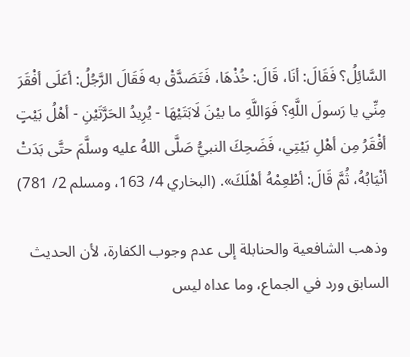السَّائِلُ؟ فَقَالَ: أنَا، قَالَ: خُذْهَا، فَتَصَدَّقْ به فَقَالَ الرَّجُلُ: أعَلَى أفْقَرَ مِنِّي يا رَسولَ اللَّهِ؟ فَوَاللَّهِ ما بيْنَ لَابَتَيْهَا - يُرِيدُ الحَرَّتَيْنِ - أهْلُ بَيْتٍ أفْقَرُ مِن أهْلِ بَيْتِي، فَضَحِكَ النبيُّ صَلَّى اللهُ عليه وسلَّمَ حتَّى بَدَتْ أنْيَابُهُ، ثُمَّ قَالَ: أطْعِمْهُ أهْلَكَ». (البخاري 4/ 163، ومسلم 2/ 781)

وذهب الشافعية والحنابلة إلى عدم وجوب الكفارة، لأن الحديث السابق ورد في الجماع، وما عداه ليس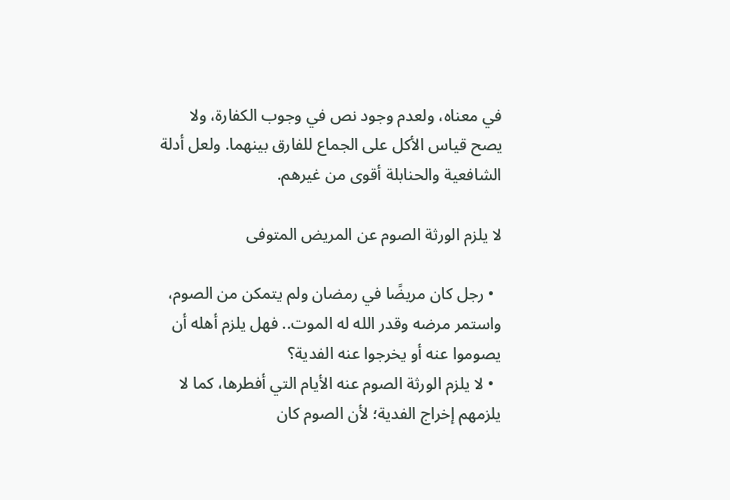في معناه، ولعدم وجود نص في وجوب الكفارة، ولا يصح قياس الأكل على الجماع للفارق بينهما. ولعل أدلة الشافعية والحنابلة أقوى من غيرهم.

لا يلزم الورثة الصوم عن المريض المتوفى

  • رجل كان مريضًا في رمضان ولم يتمكن من الصوم، واستمر مرضه وقدر الله له الموت.. فهل يلزم أهله أن يصوموا عنه أو يخرجوا عنه الفدية؟
  • لا يلزم الورثة الصوم عنه الأيام التي أفطرها، كما لا يلزمهم إخراج الفدية؛ لأن الصوم كان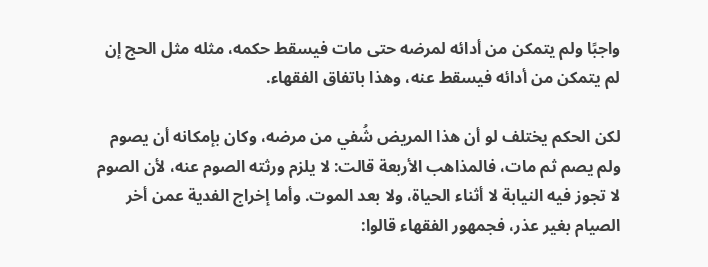واجبًا ولم يتمكن من أدائه لمرضه حتى مات فيسقط حكمه، مثله مثل الحج إن لم يتمكن من أدائه فيسقط عنه، وهذا باتفاق الفقهاء.

لكن الحكم يختلف لو أن هذا المريض شُفي من مرضه، وكان بإمكانه أن يصوم ولم يصم ثم مات، فالمذاهب الأربعة قالت: لا يلزم ورثته الصوم عنه، لأن الصوم لا تجوز فيه النيابة لا أثناء الحياة، ولا بعد الموت. وأما إخراج الفدية عمن أخر الصيام بغير عذر، فجمهور الفقهاء قالوا: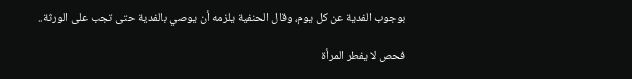بوجوب الفدية عن كل يوم، وقال الحنفية يلزمه أن يوصي بالفدية حتى تجب على الورثة..

فحص لا يفطر المرأة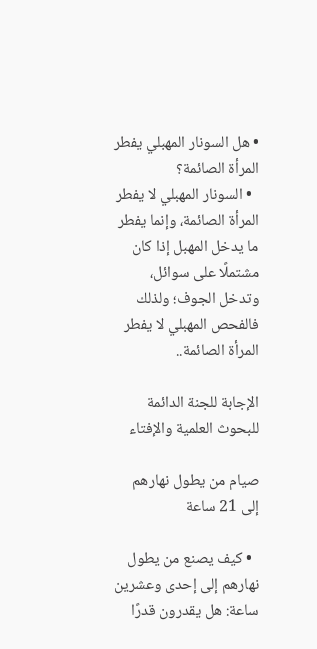• هل السونار المهبلي يفطر المرأة الصائمة؟
  • السونار المهبلي لا يفطر المرأة الصائمة، وإنما يفطر ما يدخل المهبل إذا كان مشتملًا على سوائل، وتدخل الجوف؛ ولذلك فالفحص المهبلي لا يفطر المرأة الصائمة..

الإجابة للجنة الدائمة للبحوث العلمية والإفتاء

صيام من يطول نهارهم إلى 21 ساعة

  • كيف يصنع من يطول نهارهم إلى إحدى وعشرين ساعة: هل يقدرون قدرًا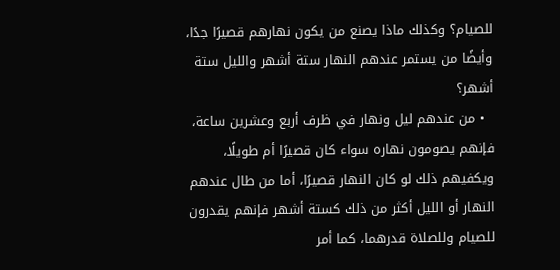للصيام؟ وكذلك ماذا يصنع من يكون نهارهم قصيرًا جدًا، وأيضًا من يستمر عندهم النهار ستة أشهر والليل ستة أشهر؟
  • من عندهم ليل ونهار في ظرف أربع وعشرين ساعة، فإنهم يصومون نهاره سواء كان قصيرًا أم طويلًا، ويكفيهم ذلك لو كان النهار قصيرًا، أما من طال عندهم النهار أو الليل أكثر من ذلك كستة أشهر فإنهم يقدرون للصيام وللصلاة قدرهما، كما أمر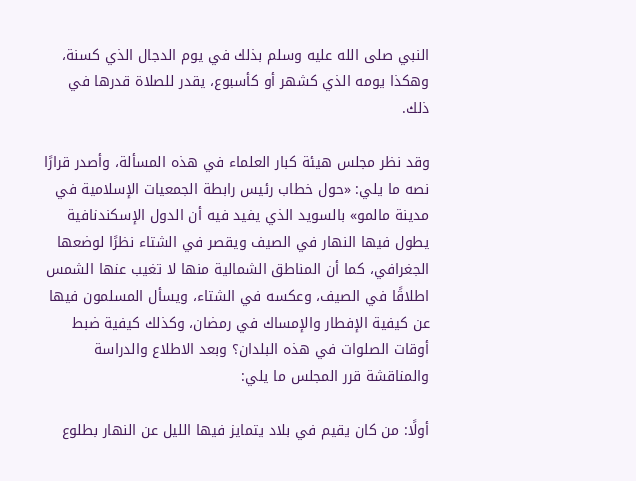النبي صلى الله عليه وسلم بذلك في يوم الدجال الذي كسنة، وهكذا يومه الذي كشهر أو كأسبوع، يقدر للصلاة قدرها في ذلك.

وقد نظر مجلس هيئة كبار العلماء في هذه المسألة، وأصدر قرارًا نصه ما يلي: «حول خطاب رئيس رابطة الجمعيات الإسلامية في مدينة مالمو» بالسويد الذي يفيد فيه أن الدول الإسكندنافية يطول فيها النهار في الصيف ويقصر في الشتاء نظرًا لوضعها الجغرافي، كما أن المناطق الشمالية منها لا تغيب عنها الشمس اطلاقًا في الصيف، وعكسه في الشتاء، ويسأل المسلمون فيها عن كيفية الإفطار والإمساك في رمضان، وكذلك كيفية ضبط أوقات الصلوات في هذه البلدان؟ وبعد الاطلاع والدراسة والمناقشة قرر المجلس ما يلي:

أولًا: من كان يقيم في بلاد يتمايز فيها الليل عن النهار بطلوع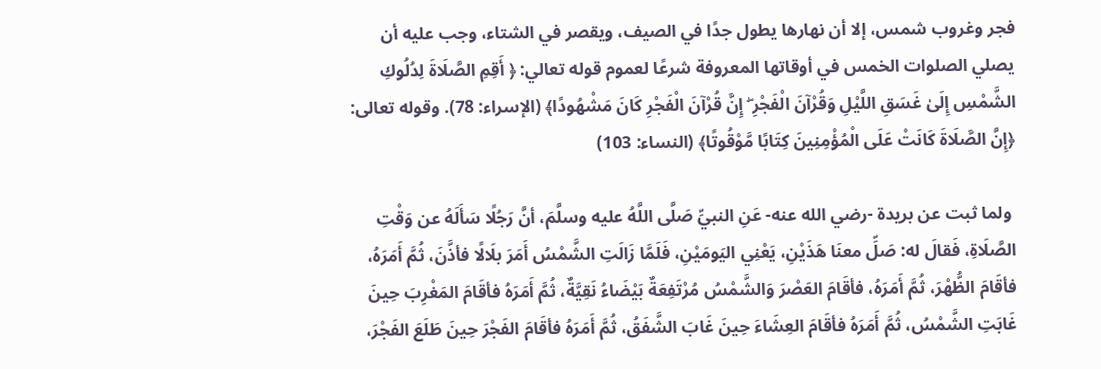فجر وغروب شمس، إلا أن نهارها يطول جدًا في الصيف، ويقصر في الشتاء، وجب عليه أن يصلي الصلوات الخمس في أوقاتها المعروفة شرعًا لعموم قوله تعالي: ﴿ أَقِمِ الصَّلَاةَ لِدُلُوكِ الشَّمْسِ إِلَىٰ غَسَقِ اللَّيْلِ وَقُرْآنَ الْفَجْرِ ۖ إِنَّ قُرْآنَ الْفَجْرِ كَانَ مَشْهُودًا﴾ (الإسراء: 78). وقوله تعالى: ﴿إِنَّ الصَّلَاةَ كَانَتْ عَلَى الْمُؤْمِنِينَ كِتَابًا مَّوْقُوتًا﴾ (النساء: 103)

 ولما ثبت عن بريدة -رضي الله عنه- عَنِ النبيِّ صَلَّى اللَّهُ عليه وسلَّمَ، أنَّ رَجُلًا سَأَلَهُ عن وَقْتِ الصَّلَاةِ، فَقالَ له: صَلِّ معنَا هَذَيْنِ، يَعْنِي اليَومَيْنِ، فَلَمَّا زَالَتِ الشَّمْسُ أَمَرَ بلَالًا فأذَّنَ، ثُمَّ أَمَرَهُ، فأقَامَ الظُّهْرَ، ثُمَّ أَمَرَهُ، فأقَامَ العَصْرَ وَالشَّمْسُ مُرْتَفِعَةٌ بَيْضَاءُ نَقِيَّةٌ، ثُمَّ أَمَرَهُ فأقَامَ المَغْرِبَ حِينَ غَابَتِ الشَّمْسُ، ثُمَّ أَمَرَهُ فأقَامَ العِشَاءَ حِينَ غَابَ الشَّفَقُ، ثُمَّ أَمَرَهُ فأقَامَ الفَجْرَ حِينَ طَلَعَ الفَجْرَ،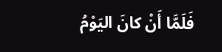فَلَمَّا أَنْ كانَ اليَوْمُ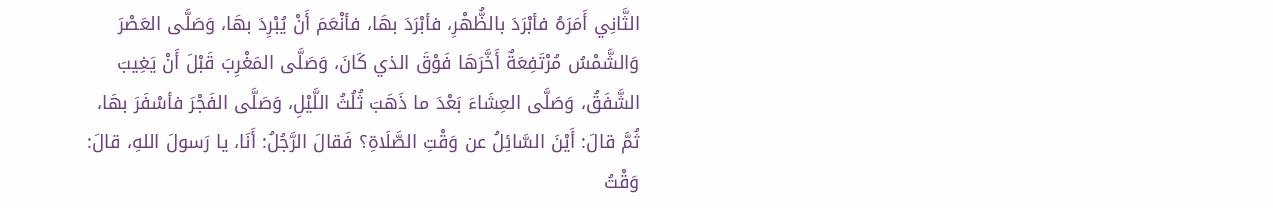الثَّانِي أَمَرَهُ فأبْرَدَ بالظُّهْرِ، فأبْرَدَ بهَا، فأنْعَمَ أَنْ يُبْرِدَ بهَا، وَصَلَّى العَصْرَ وَالشَّمْسُ مُرْتَفِعَةٌ أَخَّرَهَا فَوْقَ الذي كَانَ، وَصَلَّى المَغْرِبَ قَبْلَ أَنْ يَغِيبَ الشَّفَقُ، وَصَلَّى العِشَاءَ بَعْدَ ما ذَهَبَ ثُلُثُ اللَّيْلِ، وَصَلَّى الفَجْرَ فأسْفَرَ بهَا، ثُمَّ قالَ: أَيْنَ السَّائِلُ عن وَقْتِ الصَّلَاةِ؟ فَقالَ الرَّجُلُ: أَنَا، يا رَسولَ اللهِ، قالَ: وَقْتُ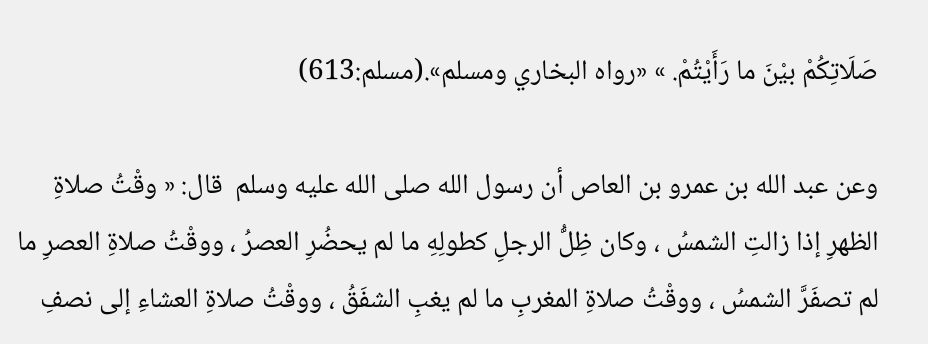صَلَاتِكُمْ بيْنَ ما رَأَيْتُمْ. » «رواه البخاري ومسلم».(مسلم:613)

وعن عبد الله بن عمرو بن العاص أن رسول الله صلى الله عليه وسلم  قال: « وقْتُ صلاةِ الظهرِ إذا زالتِ الشمسُ ، وكان ظِلُّ الرجلِ كطولِهِ ما لم يحضُرِ العصرُ ، ووقْتُ صلاةِ العصرِ ما لم تصفَرَّ الشمسُ ، ووقْتُ صلاةِ المغربِ ما لم يغبِ الشفَقُ ، ووقْتُ صلاةِ العشاءِ إلى نصفِ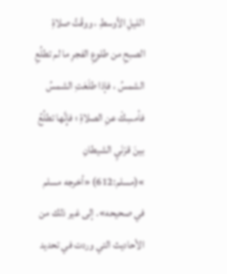الليلِ الأوسطِ ، ووقْتُ صلاةِ الصبحِ من طلوعِ الفجرِ ما لم تطلُعِ الشمسُ ، فإذا طلَعَتِ الشمسُ فأمسِكْ عنِ الصلاةِ ؛ فإِنَّها تطلُعُ بينَ قرْنَيِ الشيطانِ »(مسلم:612) «أخرجه مسلم في صحيحه». إلى غير ذلك من الأحاديث التي وردت في تحديد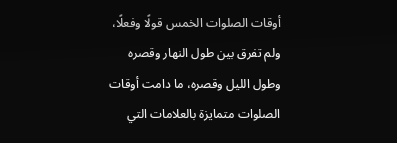أوقات الصلوات الخمس قولًا وفعلًا، ولم تفرق بين طول النهار وقصره وطول الليل وقصره، ما دامت أوقات الصلوات متمايزة بالعلامات التي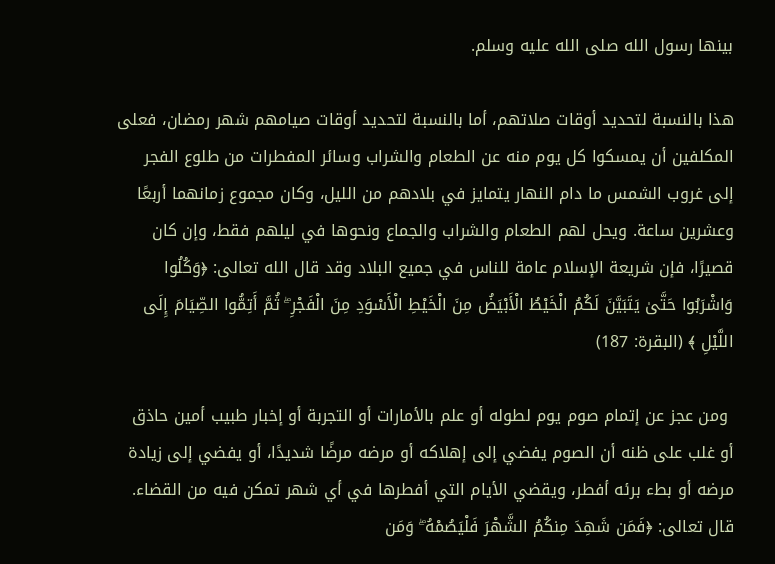بينها رسول الله صلى الله عليه وسلم.

هذا بالنسبة لتحديد أوقات صلاتهم، أما بالنسبة لتحديد أوقات صيامهم شهر رمضان، فعلى المكلفين أن يمسكوا كل يوم منه عن الطعام والشراب وسائر المفطرات من طلوع الفجر إلى غروب الشمس ما دام النهار يتمايز في بلادهم من الليل، وكان مجموع زمانهما أربعًا وعشرين ساعة. ويحل لهم الطعام والشراب والجماع ونحوها في ليلهم فقط، وإن كان قصيرًا، فإن شريعة الإسلام عامة للناس في جميع البلاد وقد قال الله تعالى: ﴿وَكُلُوا وَاشْرَبُوا حَتَّىٰ يَتَبَيَّنَ لَكُمُ الْخَيْطُ الْأَبْيَضُ مِنَ الْخَيْطِ الْأَسْوَدِ مِنَ الْفَجْرِ ۖ ثُمَّ أَتِمُّوا الصِّيَامَ إِلَى اللَّيْلِ ﴾ (البقرة: 187)

 ومن عجز عن إتمام صوم يوم لطوله أو علم بالأمارات أو التجربة أو إخبار طبيب أمين حاذق أو غلب على ظنه أن الصوم يفضي إلى إهلاكه أو مرضه مرضًا شديدًا، أو يفضي إلى زيادة مرضه أو بطء برئه أفطر، ويقضي الأيام التي أفطرها في أي شهر تمكن فيه من القضاء. قال تعالى: ﴿فَمَن شَهِدَ مِنكُمُ الشَّهْرَ فَلْيَصُمْهُ ۖ وَمَن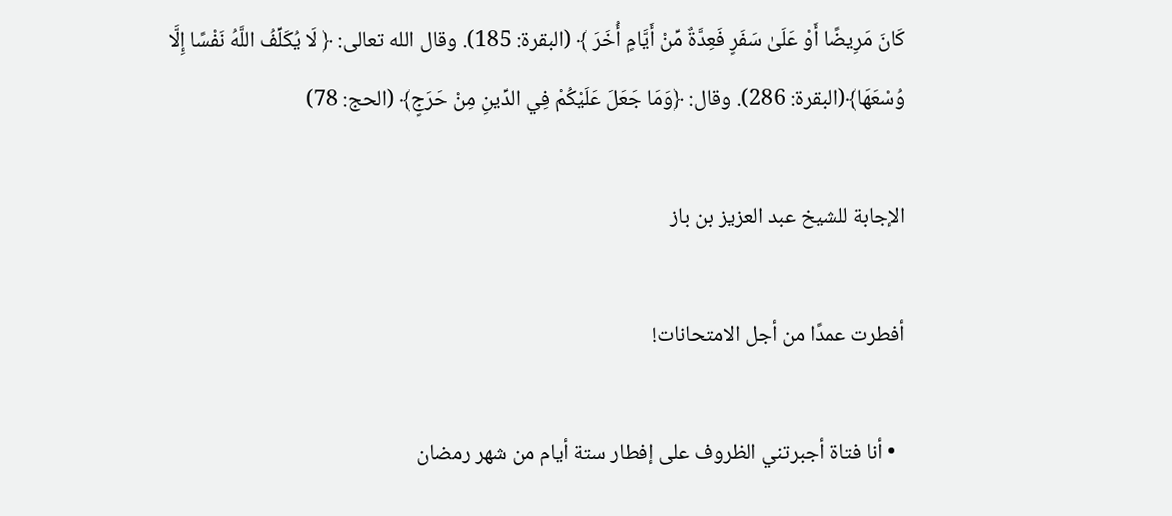كَانَ مَرِيضًا أَوْ عَلَىٰ سَفَرٍ فَعِدَّةٌ مِّنْ أَيَّامٍ أُخَرَ ﴾ (البقرة: 185). وقال الله تعالى: ﴿ لَا يُكَلِّفُ اللَّهُ نَفْسًا إِلَّا وُسْعَهَا﴾(البقرة: 286). وقال: ﴿وَمَا جَعَلَ عَلَيْكُمْ فِي الدِّينِ مِنْ حَرَجٍ﴾ (الحج: 78)

الإجابة للشيخ عبد العزيز بن باز

أفطرت عمدًا من أجل الامتحانات!

  • أنا فتاة أجبرتني الظروف على إفطار ستة أيام من شهر رمضان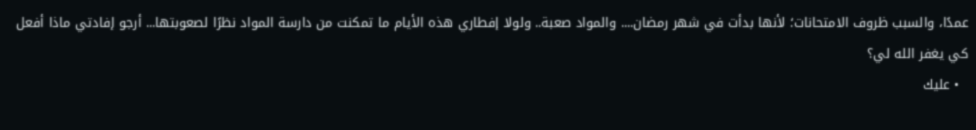عمدًا، والسبب ظروف الامتحانات؛ لأنها بدأت في شهر رمضان.... والمواد صعبة.. ولولا إفطاري هذه الأيام ما تمكنت من دارسة المواد نظرًا لصعوبتها... أرجو إفادتي ماذا أفعل كي يغفر الله لي؟
  • عليك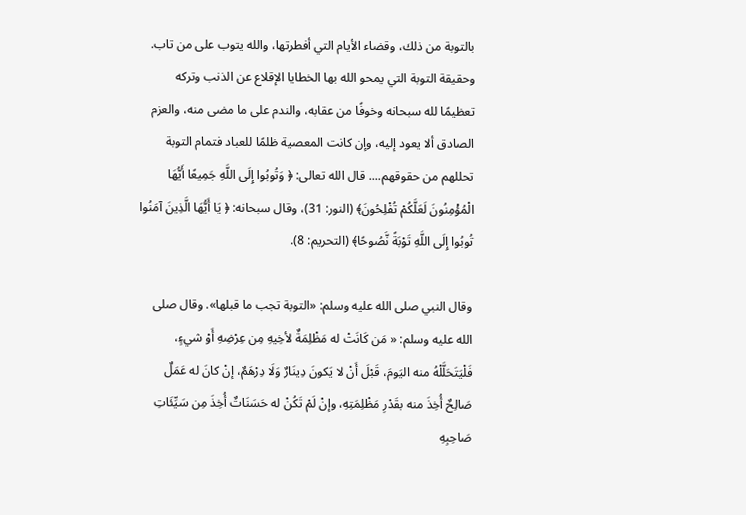بالتوبة من ذلك، وقضاء الأيام التي أفطرتها، والله يتوب على من تاب. وحقيقة التوبة التي يمحو الله بها الخطايا الإقلاع عن الذنب وتركه تعظيمًا لله سبحانه وخوفًا من عقابه، والندم على ما مضى منه، والعزم الصادق ألا يعود إليه، وإن كانت المعصية ظلمًا للعباد فتمام التوبة تحللهم من حقوقهم.... قال الله تعالى: ﴿ وَتُوبُوا إِلَى اللَّهِ جَمِيعًا أَيُّهَا الْمُؤْمِنُونَ لَعَلَّكُمْ تُفْلِحُونَ﴾ (النور: 31)، وقال سبحانه: ﴿ يَا أَيُّهَا الَّذِينَ آمَنُوا تُوبُوا إِلَى اللَّهِ تَوْبَةً نَّصُوحًا﴾ (التحريم: 8).

وقال النبي صلى الله عليه وسلم: «التوبة تجب ما قبلها». وقال صلى الله عليه وسلم: « مَن كَانَتْ له مَظْلِمَةٌ لأخِيهِ مِن عِرْضِهِ أَوْ شيءٍ، فَلْيَتَحَلَّلْهُ منه اليَومَ، قَبْلَ أَنْ لا يَكونَ دِينَارٌ وَلَا دِرْهَمٌ، إنْ كانَ له عَمَلٌ صَالِحٌ أُخِذَ منه بقَدْرِ مَظْلِمَتِهِ، وإنْ لَمْ تَكُنْ له حَسَنَاتٌ أُخِذَ مِن سَيِّئَاتِ صَاحِبِهِ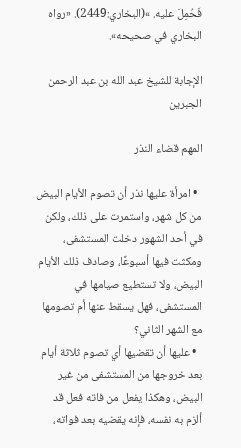فَحُمِلَ عليه. »(البخاري:2449). «رواه البخاري في صحيحه».

الإجابة للشيخ عبد الله بن عبد الرحمن الجبرين

المهم قضاء النذر

  • امرأة عليها نذر أن تصوم الأيام البيض من كل شهر، واستمرت على ذلك، ولكن في أحد الشهور دخلت المستشفى، ومكثت فيها أسبوعًا، وصادف ذلك الأيام البيض، ولا تستطيع صيامها في المستشفى، فهل يسقط عنها أم تصومها مع الشهر الثاني؟
  • عليها أن تقضيها أي تصوم ثلاثة أيام بعد خروجها من المستشفى من غير البيض، وهكذا يفعل من فاته فعل قد ألزم به نفسه، فإنه يقضيه بعد فواته،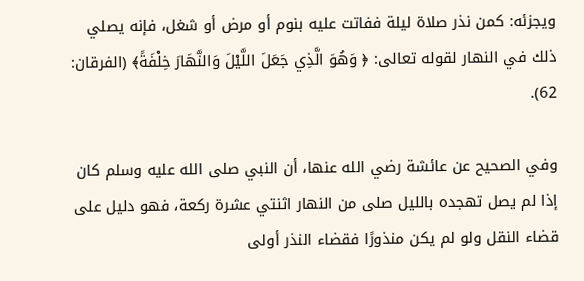ويجزئه: كمن نذر صلاة ليلة ففاتت عليه بنوم أو مرض أو شغل، فإنه يصلي ذلك في النهار لقوله تعالى: ﴿ وَهُوَ الَّذِي جَعَلَ اللَّيْلَ وَالنَّهَارَ خِلْفَةً﴾ (الفرقان: 62).

وفي الصحيح عن عائشة رضي الله عنها، أن النبي صلى الله عليه وسلم كان إذا لم يصل تهجده بالليل صلى من النهار اثنتي عشرة ركعة، فهو دليل على قضاء النقل ولو لم يكن منذورًا فقضاء النذر أولى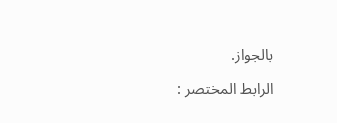بالجواز.

الرابط المختصر :